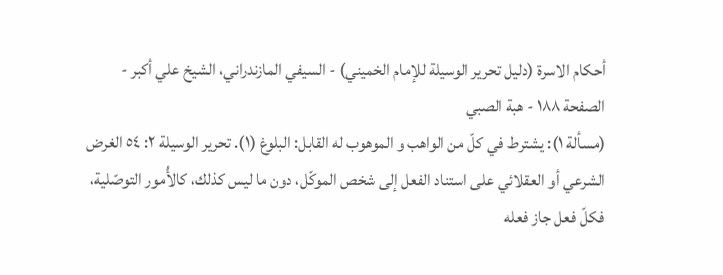أحكام الاسرة (دليل تحرير الوسيلة للإمام الخميني) - السيفي المازندراني، الشيخ علي أكبر - الصفحة ١٨٨ - هبة الصبي
(مسألة ١): يشترط في كلّ من الواهب و الموهوب له القابل: البلوغ (١). تحرير الوسيلة ٢: ٥٤ الغرض الشرعي أو العقلائي على استناد الفعل إلى شخص الموكّل، دون ما ليس كذلك، كالأُمور التوصّلية، فكلّ فعل جاز فعله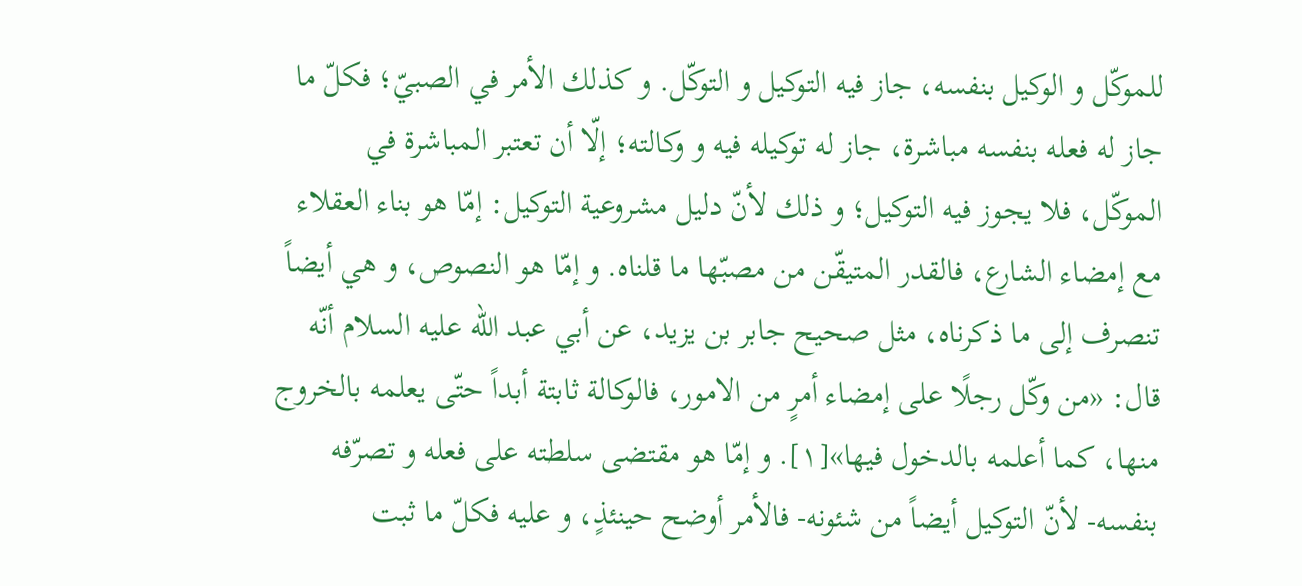للموكّل و الوكيل بنفسه، جاز فيه التوكيل و التوكّل. و كذلك الأمر في الصبيّ؛ فكلّ ما جاز له فعله بنفسه مباشرة، جاز له توكيله فيه و وكالته؛ إلّا أن تعتبر المباشرة في الموكّل، فلا يجوز فيه التوكيل؛ و ذلك لأنّ دليل مشروعية التوكيل: إمّا هو بناء العقلاء مع إمضاء الشارع، فالقدر المتيقّن من مصبّها ما قلناه. و إمّا هو النصوص، و هي أيضاً تنصرف إلى ما ذكرناه، مثل صحيح جابر بن يزيد، عن أبي عبد اللّه عليه السلام أنّه قال: «من وكّل رجلًا على إمضاء أمرٍ من الامور، فالوكالة ثابتة أبداً حتّى يعلمه بالخروج منها، كما أعلمه بالدخول فيها»[١]. و إمّا هو مقتضى سلطته على فعله و تصرّفه بنفسه- لأنّ التوكيل أيضاً من شئونه- فالأمر أوضح حينئذٍ، و عليه فكلّ ما ثبت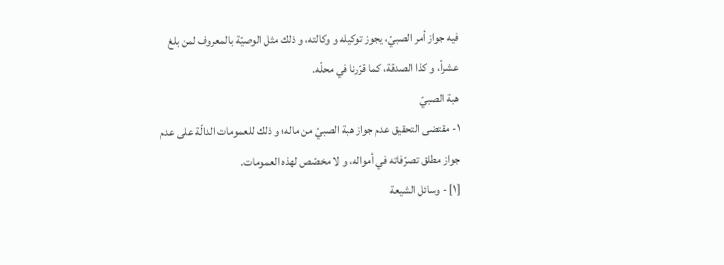فيه جواز أمر الصبيّ، يجوز توكيله و وكالته، و ذلك مثل الوصيّة بالمعروف لمن بلغ عشراً، و كذا الصدقة، كما قرّرنا في محلّه.
هبة الصبيّ
١- مقتضى التحقيق عدم جواز هبة الصبيّ من ماله؛ و ذلك للعمومات الدالّة على عدم جواز مطلق تصرّفاته في أمواله، و لا مخصّص لهذه العمومات.
[١] - وسائل الشيعة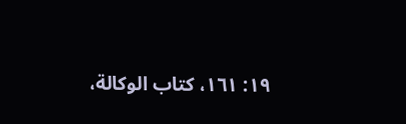١٩: ١٦١، كتاب الوكالة،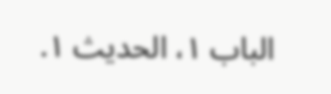الباب ١، الحديث ١.